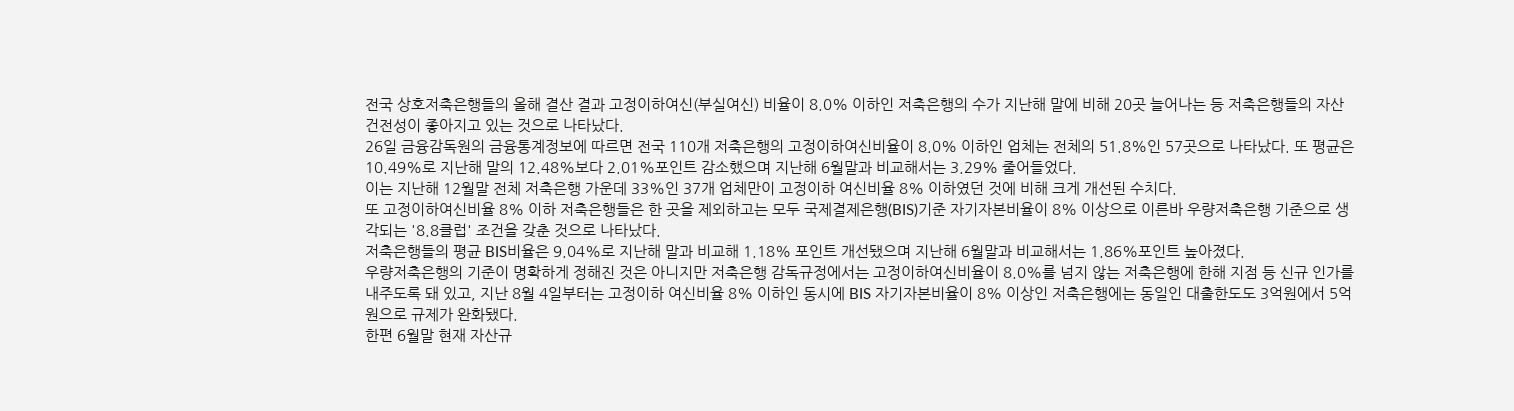전국 상호저축은행들의 올해 결산 결과 고정이하여신(부실여신) 비율이 8.0% 이하인 저축은행의 수가 지난해 말에 비해 20곳 늘어나는 등 저축은행들의 자산건전성이 좋아지고 있는 것으로 나타났다.
26일 금융감독원의 금융통계정보에 따르면 전국 110개 저축은행의 고정이하여신비율이 8.0% 이하인 업체는 전체의 51.8%인 57곳으로 나타났다. 또 평균은 10.49%로 지난해 말의 12.48%보다 2.01%포인트 감소했으며 지난해 6월말과 비교해서는 3.29% 줄어들었다.
이는 지난해 12월말 전체 저축은행 가운데 33%인 37개 업체만이 고정이하 여신비율 8% 이하였던 것에 비해 크게 개선된 수치다.
또 고정이하여신비율 8% 이하 저축은행들은 한 곳을 제외하고는 모두 국제결제은행(BIS)기준 자기자본비율이 8% 이상으로 이른바 우량저축은행 기준으로 생각되는 '8.8클럽' 조건을 갖춘 것으로 나타났다.
저축은행들의 평균 BIS비율은 9.04%로 지난해 말과 비교해 1.18% 포인트 개선됐으며 지난해 6월말과 비교해서는 1.86%포인트 높아졌다.
우량저축은행의 기준이 명확하게 정해진 것은 아니지만 저축은행 감독규정에서는 고정이하여신비율이 8.0%를 넘지 않는 저축은행에 한해 지점 등 신규 인가를 내주도록 돼 있고, 지난 8월 4일부터는 고정이하 여신비율 8% 이하인 동시에 BIS 자기자본비율이 8% 이상인 저축은행에는 동일인 대출한도도 3억원에서 5억원으로 규제가 완화됐다.
한편 6월말 현재 자산규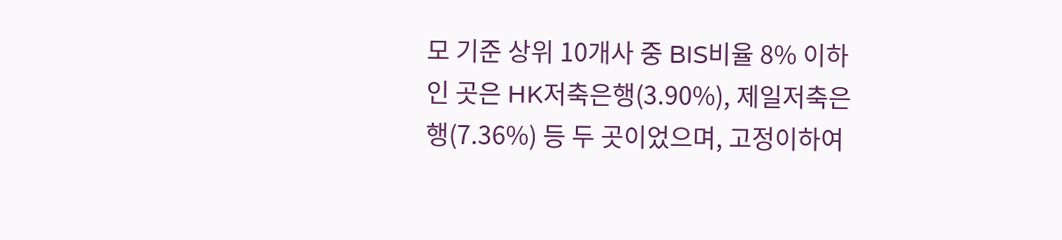모 기준 상위 10개사 중 BIS비율 8% 이하인 곳은 HK저축은행(3.90%), 제일저축은행(7.36%) 등 두 곳이었으며, 고정이하여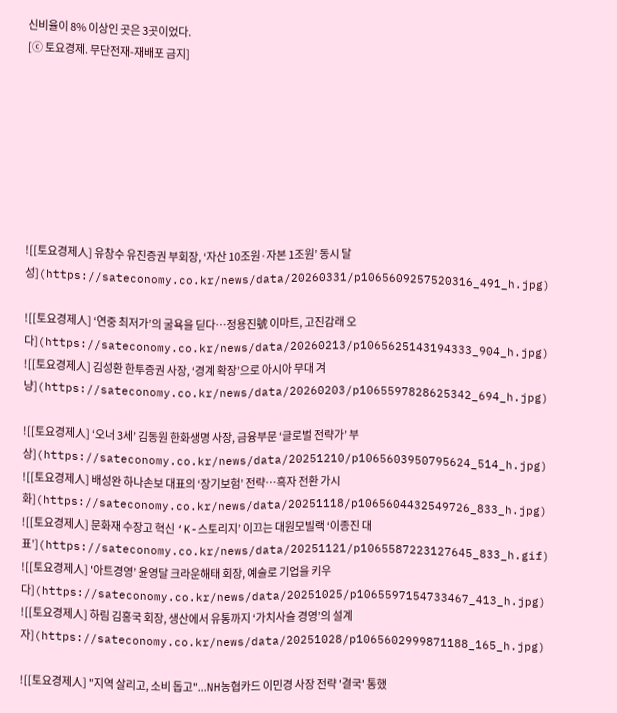신비율이 8% 이상인 곳은 3곳이었다.
[ⓒ 토요경제. 무단전재-재배포 금지]








![[토요경제人] 유창수 유진증권 부회장, ‘자산 10조원·자본 1조원’ 동시 달성](https://sateconomy.co.kr/news/data/20260331/p1065609257520316_491_h.jpg)

![[토요경제人] ‘연중 최저가’의 굴욕을 딛다…정용진號 이마트, 고진감래 오다](https://sateconomy.co.kr/news/data/20260213/p1065625143194333_904_h.jpg)
![[토요경제人] 김성환 한투증권 사장, ‘경계 확장’으로 아시아 무대 겨냥](https://sateconomy.co.kr/news/data/20260203/p1065597828625342_694_h.jpg)

![[토요경제人] ‘오너 3세’ 김동원 한화생명 사장, 금융부문 ‘글로벌 전략가’ 부상](https://sateconomy.co.kr/news/data/20251210/p1065603950795624_514_h.jpg)
![[토요경제人] 배성완 하나손보 대표의 ‘장기보험’ 전략…흑자 전환 가시화](https://sateconomy.co.kr/news/data/20251118/p1065604432549726_833_h.jpg)
![[토요경제人] 문화재 수장고 혁신 ‘K-스토리지’ 이끄는 대원모빌랙 ‘이종진 대표’](https://sateconomy.co.kr/news/data/20251121/p1065587223127645_833_h.gif)
![[토요경제人] '아트경영’ 윤영달 크라운해태 회장, 예술로 기업을 키우다](https://sateconomy.co.kr/news/data/20251025/p1065597154733467_413_h.jpg)
![[토요경제人] 하림 김홍국 회장, 생산에서 유통까지 ‘가치사슬 경영’의 설계자](https://sateconomy.co.kr/news/data/20251028/p1065602999871188_165_h.jpg)

![[토요경제人] "지역 살리고, 소비 돕고"...NH농협카드 이민경 사장 전략 '결국' 통했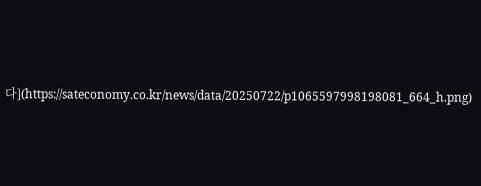다](https://sateconomy.co.kr/news/data/20250722/p1065597998198081_664_h.png)